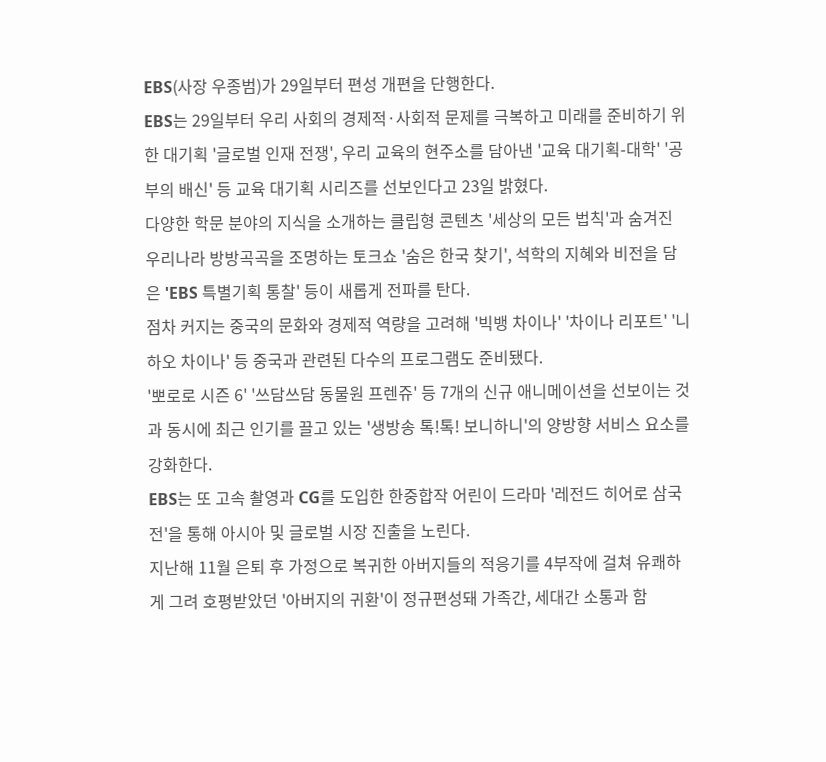EBS(사장 우종범)가 29일부터 편성 개편을 단행한다.
EBS는 29일부터 우리 사회의 경제적·사회적 문제를 극복하고 미래를 준비하기 위한 대기획 '글로벌 인재 전쟁', 우리 교육의 현주소를 담아낸 '교육 대기획-대학' '공부의 배신' 등 교육 대기획 시리즈를 선보인다고 23일 밝혔다.
다양한 학문 분야의 지식을 소개하는 클립형 콘텐츠 '세상의 모든 법칙'과 숨겨진 우리나라 방방곡곡을 조명하는 토크쇼 '숨은 한국 찾기', 석학의 지혜와 비전을 담은 'EBS 특별기획 통찰' 등이 새롭게 전파를 탄다.
점차 커지는 중국의 문화와 경제적 역량을 고려해 '빅뱅 차이나' '차이나 리포트' '니하오 차이나' 등 중국과 관련된 다수의 프로그램도 준비됐다.
'뽀로로 시즌 6' '쓰담쓰담 동물원 프렌쥬' 등 7개의 신규 애니메이션을 선보이는 것과 동시에 최근 인기를 끌고 있는 '생방송 톡!톡! 보니하니'의 양방향 서비스 요소를 강화한다.
EBS는 또 고속 촬영과 CG를 도입한 한중합작 어린이 드라마 '레전드 히어로 삼국전'을 통해 아시아 및 글로벌 시장 진출을 노린다.
지난해 11월 은퇴 후 가정으로 복귀한 아버지들의 적응기를 4부작에 걸쳐 유쾌하게 그려 호평받았던 '아버지의 귀환'이 정규편성돼 가족간, 세대간 소통과 함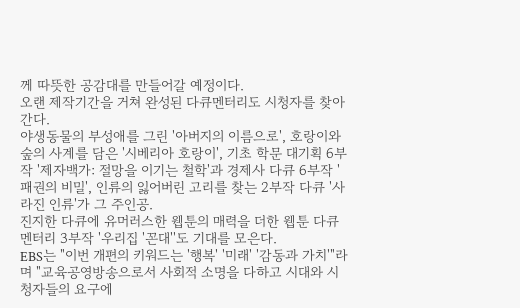께 따뜻한 공감대를 만들어갈 예정이다.
오랜 제작기간을 거쳐 완성된 다큐멘터리도 시청자를 찾아간다.
야생동물의 부성애를 그린 '아버지의 이름으로', 호랑이와 숲의 사계를 담은 '시베리아 호랑이', 기초 학문 대기획 6부작 '제자백가: 절망을 이기는 철학'과 경제사 다큐 6부작 '패권의 비밀', 인류의 잃어버린 고리를 찾는 2부작 다큐 '사라진 인류'가 그 주인공.
진지한 다큐에 유머러스한 웹툰의 매력을 더한 웹툰 다큐멘터리 3부작 '우리집 '꼰대''도 기대를 모은다.
EBS는 "이번 개편의 키워드는 '행복' '미래' '감동과 가치'"라며 "교육공영방송으로서 사회적 소명을 다하고 시대와 시청자들의 요구에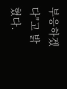부응하겠다"고 밝혔다.